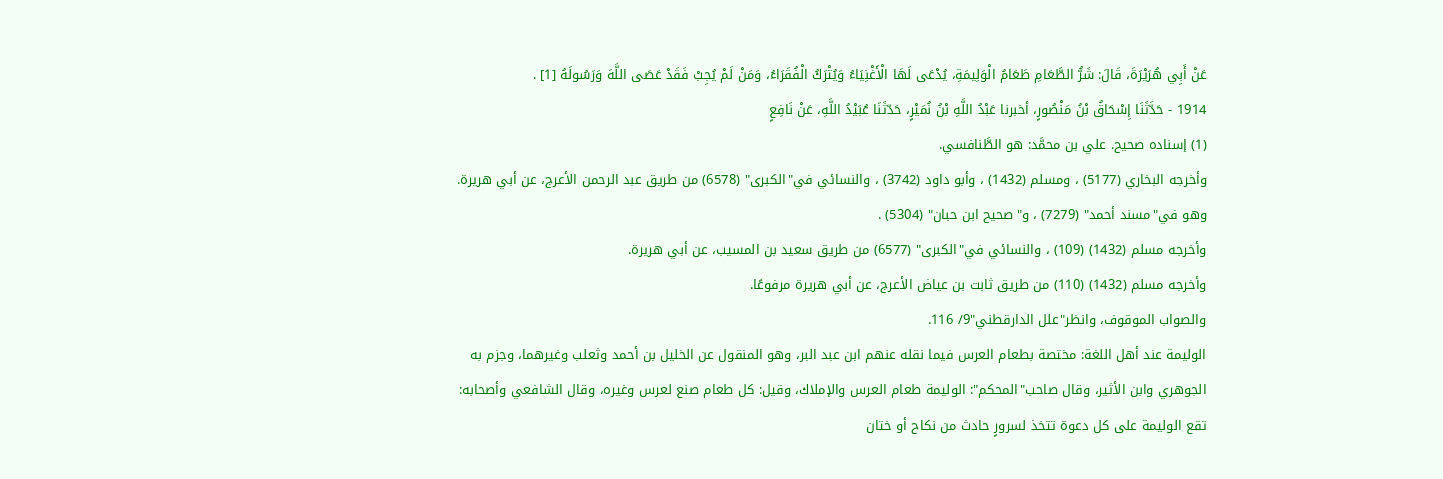عَنْ أَبِي هُرَيْرَةَ، قَالَ: شَرُّ الطَّعَامِ طَعَامُ الْوَلِيمَةِ، يُدْعَى لَهَا الْأَغْنِيَاءُ وَيُتْرَكُ الْفُقَرَاءُ، وَمَنْ لَمْ يُجِبْ فَقَدْ عَصَى اللَّهَ وَرَسُولَهُ [1] .
1914 - حَدَّثَنَا إِسْحَاقُ بْنُ مَنْصُورٍ، أخبرنا عَبْدُ اللَّهِ بْنُ نُمَيْرٍ، حَدّثَنَا عُبَيْدُ اللَّهِ، عَنْ نَافِعٍ
(1) إسناده صحيح. علي بن محمَّد: هو الطَّنافسي.
وأخرجه البخاري (5177) ، ومسلم (1432) ، وأبو داود (3742) ، والنسائي في"الكبرى" (6578) من طريق عبد الرحمن الأعرج، عن أبي هريرة.
وهو في"مسند أحمد" (7279) ، و"صحيح ابن حبان" (5304) .
وأخرجه مسلم (1432) (109) ، والنسائي في"الكبرى" (6577) من طريق سعيد بن المسيب، عن أبي هريرة.
وأخرجه مسلم (1432) (110) من طريق ثابت بن عياض الأعرج، عن أبي هريرة مرفوعًا.
والصواب الموقوف، وانظر"علل الدارقطني"9/ 116.
الوليمة عند أهل اللغة: مختصة بطعام العرس فيما نقله عنهم ابن عبد البر، وهو المنقول عن الخليل بن أحمد وثعلب وغيرهما، وجزم به الجوهري وابن الأثير، وقال صاحب"المحكم": الوليمة طعام العرس والإملاك، وقيل: كل طعام صنع لعرس وغيره، وقال الشافعي وأصحابه: تقع الوليمة على كل دعوة تتخذ لسرورٍ حادث من نكاح أو ختان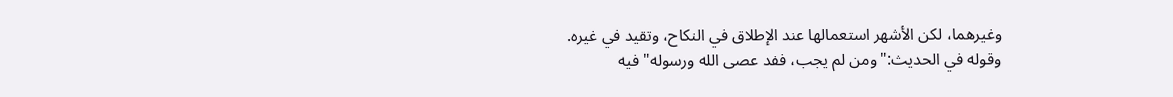وغيرهما، لكن الأشهر استعمالها عند الإطلاق في النكاح، وتقيد في غيره.
وقوله في الحديث:"ومن لم يجب، ففد عصى الله ورسوله"فيه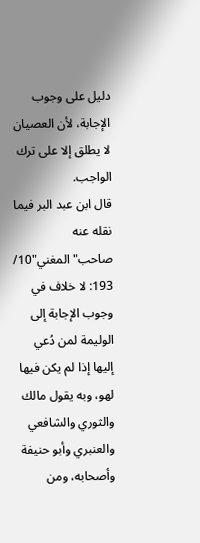دليل على وجوب الإجابة، لأن العصيان لا يطلق إلا على ترك الواجب.
قال ابن عبد البر فيما نقله عنه صاحب"المغني"10/ 193: لا خلاف في وجوب الإجابة إلى الوليمة لمن دُعي إليها إذا لم يكن فيها لهو، وبه يقول مالك والثوري والشافعي والعنبري وأبو حنيفة وأصحابه، ومن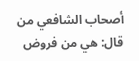أصحاب الشافعي من قال: هي من فروض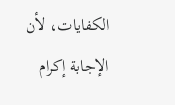الكفايات، لأن الإجابة إكرام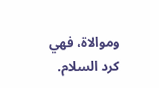وموالاة، فهي كرد السلام.